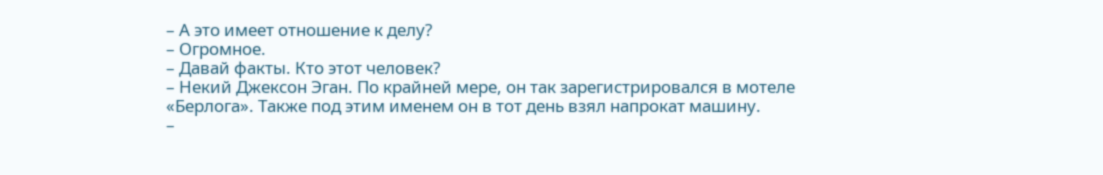– А это имеет отношение к делу?
– Огромное.
– Давай факты. Кто этот человек?
– Некий Джексон Эган. По крайней мере, он так зарегистрировался в мотеле «Берлога». Также под этим именем он в тот день взял напрокат машину.
–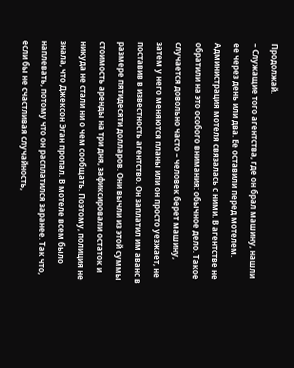Продолжай.
– Служащие того агентства, где он брал машину, нашли ее через день или два. Ее оставили перед мотелем. Администрация мотеля связалась с ними. В агентстве не обратили на это особого внимания: обычное дело. Такое случается довольно часто – человек берет машину, затем у него меняются планы или он просто уезжает, не поставив в известность агентство. Он заплатил им аванс в размере пятидесяти долларов. Они вычли из этой суммы стоимость аренды на три дня, зафиксировали остаток и никуда не стали ни о чем сообщать. Поэтому, полиция не знала, что Джексон Эган пропал. В мотеле всем было наплевать, потому что он расплатился заранее. Так что, если бы не счастливая случайность,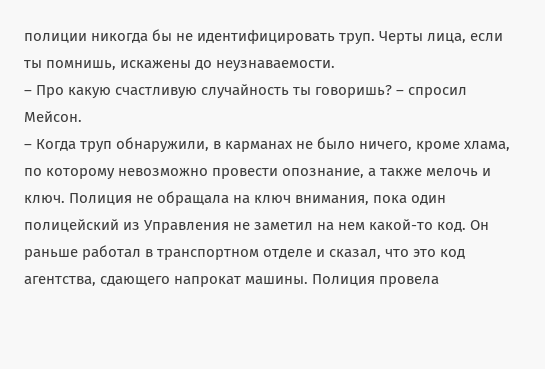полиции никогда бы не идентифицировать труп. Черты лица, если ты помнишь, искажены до неузнаваемости.
– Про какую счастливую случайность ты говоришь? – спросил Мейсон.
– Когда труп обнаружили, в карманах не было ничего, кроме хлама, по которому невозможно провести опознание, а также мелочь и ключ. Полиция не обращала на ключ внимания, пока один полицейский из Управления не заметил на нем какой-то код. Он раньше работал в транспортном отделе и сказал, что это код агентства, сдающего напрокат машины. Полиция провела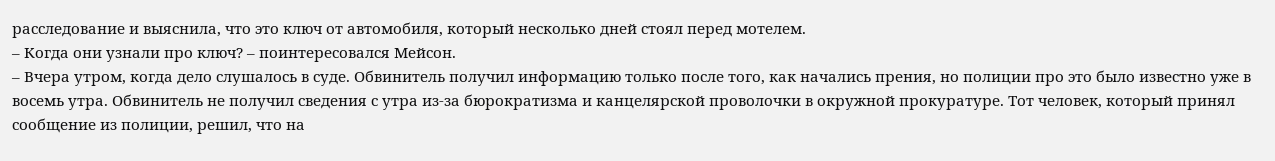расследование и выяснила, что это ключ от автомобиля, который несколько дней стоял перед мотелем.
– Когда они узнали про ключ? – поинтересовался Мейсон.
– Вчера утром, когда дело слушалось в суде. Обвинитель получил информацию только после того, как начались прения, но полиции про это было известно уже в восемь утра. Обвинитель не получил сведения с утра из-за бюрократизма и канцелярской проволочки в окружной прокуратуре. Тот человек, который принял сообщение из полиции, решил, что на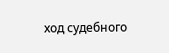ход судебного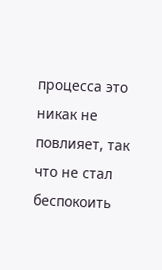процесса это никак не повлияет, так что не стал беспокоить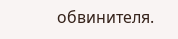обвинителя.